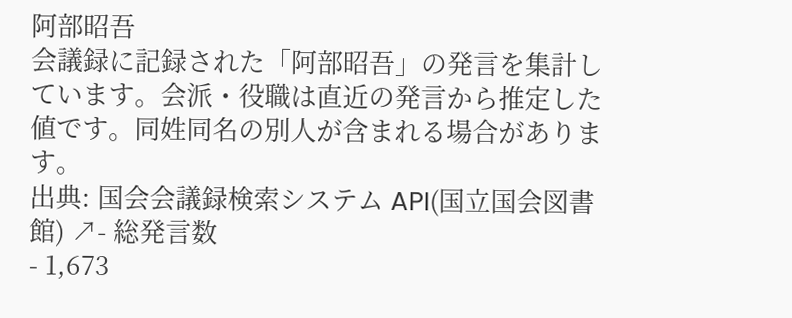阿部昭吾
会議録に記録された「阿部昭吾」の発言を集計しています。会派・役職は直近の発言から推定した値です。同姓同名の別人が含まれる場合があります。
出典: 国会会議録検索システム API(国立国会図書館) ↗- 総発言数
- 1,673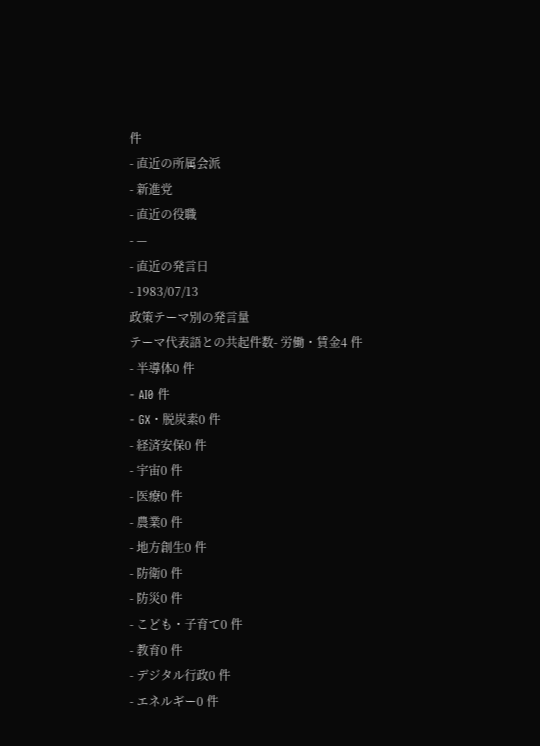件
- 直近の所属会派
- 新進党
- 直近の役職
- —
- 直近の発言日
- 1983/07/13
政策テーマ別の発言量
テーマ代表語との共起件数- 労働・賃金4 件
- 半導体0 件
- AI0 件
- GX・脱炭素0 件
- 経済安保0 件
- 宇宙0 件
- 医療0 件
- 農業0 件
- 地方創生0 件
- 防衛0 件
- 防災0 件
- こども・子育て0 件
- 教育0 件
- デジタル行政0 件
- エネルギー0 件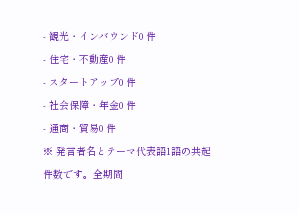- 観光・インバウンド0 件
- 住宅・不動産0 件
- スタートアップ0 件
- 社会保障・年金0 件
- 通商・貿易0 件
※ 発言者名とテーマ代表語1語の共起件数です。全期間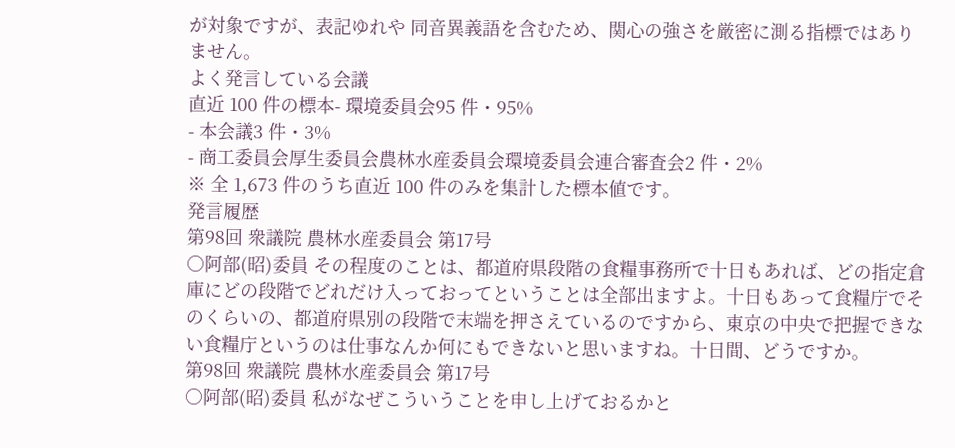が対象ですが、表記ゆれや 同音異義語を含むため、関心の強さを厳密に測る指標ではありません。
よく発言している会議
直近 100 件の標本- 環境委員会95 件・95%
- 本会議3 件・3%
- 商工委員会厚生委員会農林水産委員会環境委員会連合審査会2 件・2%
※ 全 1,673 件のうち直近 100 件のみを集計した標本値です。
発言履歴
第98回 衆議院 農林水産委員会 第17号
○阿部(昭)委員 その程度のことは、都道府県段階の食糧事務所で十日もあれば、どの指定倉庫にどの段階でどれだけ入っておってということは全部出ますよ。十日もあって食糧庁でそのくらいの、都道府県別の段階で末端を押さえているのですから、東京の中央で把握できない食糧庁というのは仕事なんか何にもできないと思いますね。十日間、どうですか。
第98回 衆議院 農林水産委員会 第17号
○阿部(昭)委員 私がなぜこういうことを申し上げておるかと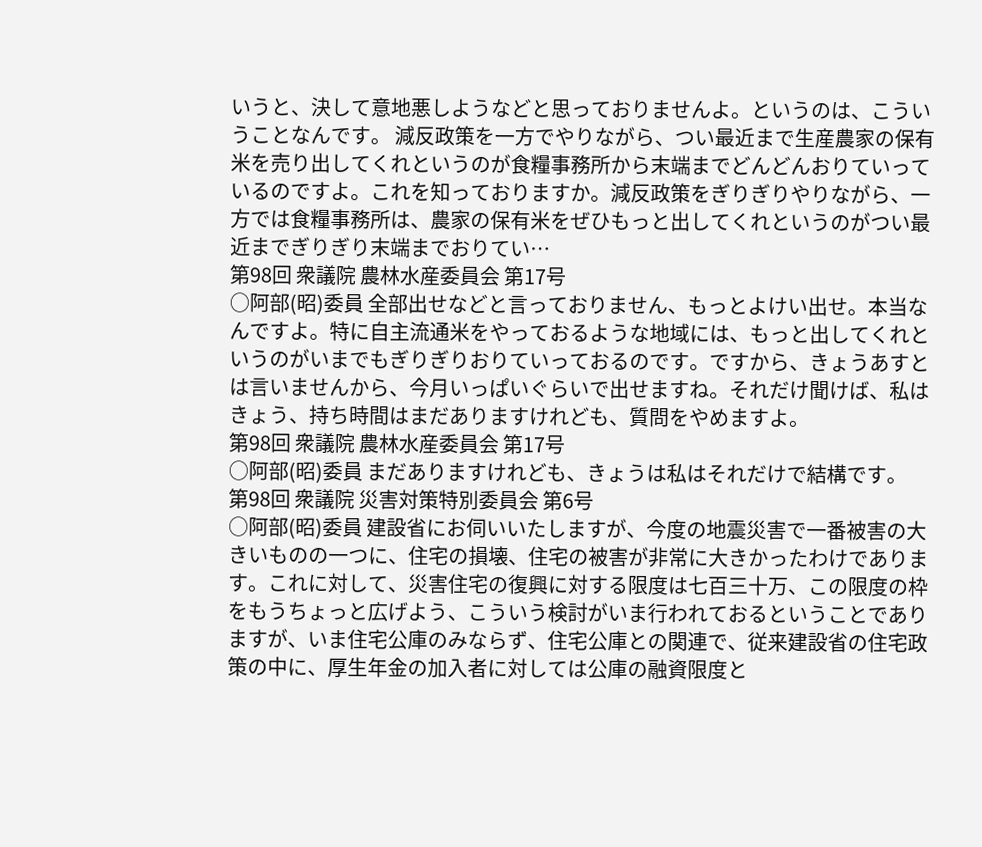いうと、決して意地悪しようなどと思っておりませんよ。というのは、こういうことなんです。 減反政策を一方でやりながら、つい最近まで生産農家の保有米を売り出してくれというのが食糧事務所から末端までどんどんおりていっているのですよ。これを知っておりますか。減反政策をぎりぎりやりながら、一方では食糧事務所は、農家の保有米をぜひもっと出してくれというのがつい最近までぎりぎり末端までおりてい…
第98回 衆議院 農林水産委員会 第17号
○阿部(昭)委員 全部出せなどと言っておりません、もっとよけい出せ。本当なんですよ。特に自主流通米をやっておるような地域には、もっと出してくれというのがいまでもぎりぎりおりていっておるのです。ですから、きょうあすとは言いませんから、今月いっぱいぐらいで出せますね。それだけ聞けば、私はきょう、持ち時間はまだありますけれども、質問をやめますよ。
第98回 衆議院 農林水産委員会 第17号
○阿部(昭)委員 まだありますけれども、きょうは私はそれだけで結構です。
第98回 衆議院 災害対策特別委員会 第6号
○阿部(昭)委員 建設省にお伺いいたしますが、今度の地震災害で一番被害の大きいものの一つに、住宅の損壊、住宅の被害が非常に大きかったわけであります。これに対して、災害住宅の復興に対する限度は七百三十万、この限度の枠をもうちょっと広げよう、こういう検討がいま行われておるということでありますが、いま住宅公庫のみならず、住宅公庫との関連で、従来建設省の住宅政策の中に、厚生年金の加入者に対しては公庫の融資限度と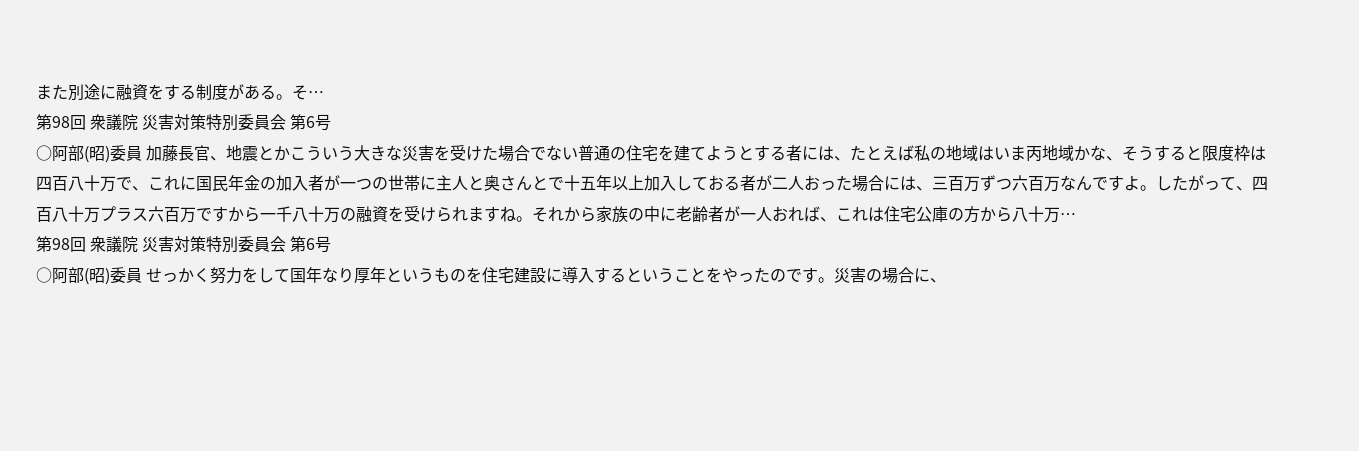また別途に融資をする制度がある。そ…
第98回 衆議院 災害対策特別委員会 第6号
○阿部(昭)委員 加藤長官、地震とかこういう大きな災害を受けた場合でない普通の住宅を建てようとする者には、たとえば私の地域はいま丙地域かな、そうすると限度枠は四百八十万で、これに国民年金の加入者が一つの世帯に主人と奥さんとで十五年以上加入しておる者が二人おった場合には、三百万ずつ六百万なんですよ。したがって、四百八十万プラス六百万ですから一千八十万の融資を受けられますね。それから家族の中に老齢者が一人おれば、これは住宅公庫の方から八十万…
第98回 衆議院 災害対策特別委員会 第6号
○阿部(昭)委員 せっかく努力をして国年なり厚年というものを住宅建設に導入するということをやったのです。災害の場合に、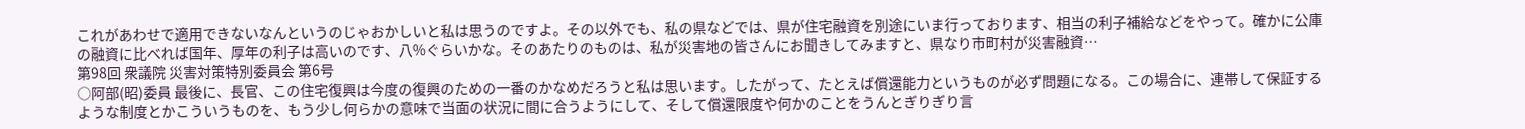これがあわせで適用できないなんというのじゃおかしいと私は思うのですよ。その以外でも、私の県などでは、県が住宅融資を別途にいま行っております、相当の利子補給などをやって。確かに公庫の融資に比べれば国年、厚年の利子は高いのです、八%ぐらいかな。そのあたりのものは、私が災害地の皆さんにお聞きしてみますと、県なり市町村が災害融資…
第98回 衆議院 災害対策特別委員会 第6号
○阿部(昭)委員 最後に、長官、この住宅復興は今度の復興のための一番のかなめだろうと私は思います。したがって、たとえば償還能力というものが必ず問題になる。この場合に、連帯して保証するような制度とかこういうものを、もう少し何らかの意味で当面の状況に間に合うようにして、そして償還限度や何かのことをうんとぎりぎり言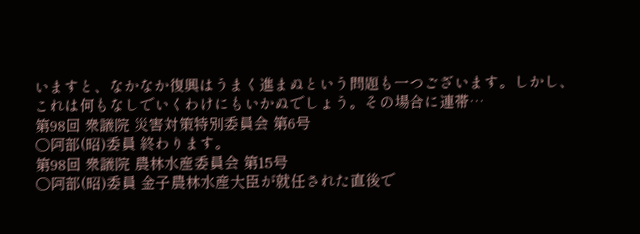いますと、なかなか復興はうまく進まぬという問題も一つございます。しかし、これは何もなしでいくわけにもいかぬでしょう。その場合に連帯…
第98回 衆議院 災害対策特別委員会 第6号
○阿部(昭)委員 終わります。
第98回 衆議院 農林水産委員会 第15号
○阿部(昭)委員 金子農林水産大臣が就任された直後で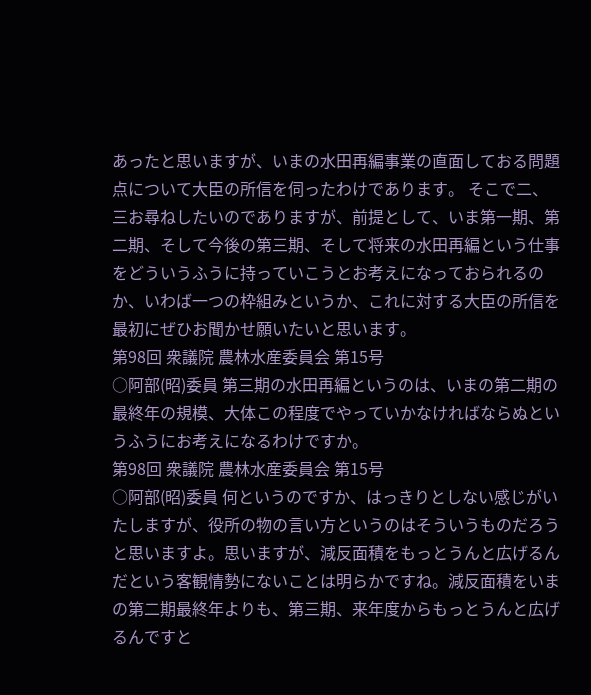あったと思いますが、いまの水田再編事業の直面しておる問題点について大臣の所信を伺ったわけであります。 そこで二、三お尋ねしたいのでありますが、前提として、いま第一期、第二期、そして今後の第三期、そして将来の水田再編という仕事をどういうふうに持っていこうとお考えになっておられるのか、いわば一つの枠組みというか、これに対する大臣の所信を最初にぜひお聞かせ願いたいと思います。
第98回 衆議院 農林水産委員会 第15号
○阿部(昭)委員 第三期の水田再編というのは、いまの第二期の最終年の規模、大体この程度でやっていかなければならぬというふうにお考えになるわけですか。
第98回 衆議院 農林水産委員会 第15号
○阿部(昭)委員 何というのですか、はっきりとしない感じがいたしますが、役所の物の言い方というのはそういうものだろうと思いますよ。思いますが、減反面積をもっとうんと広げるんだという客観情勢にないことは明らかですね。減反面積をいまの第二期最終年よりも、第三期、来年度からもっとうんと広げるんですと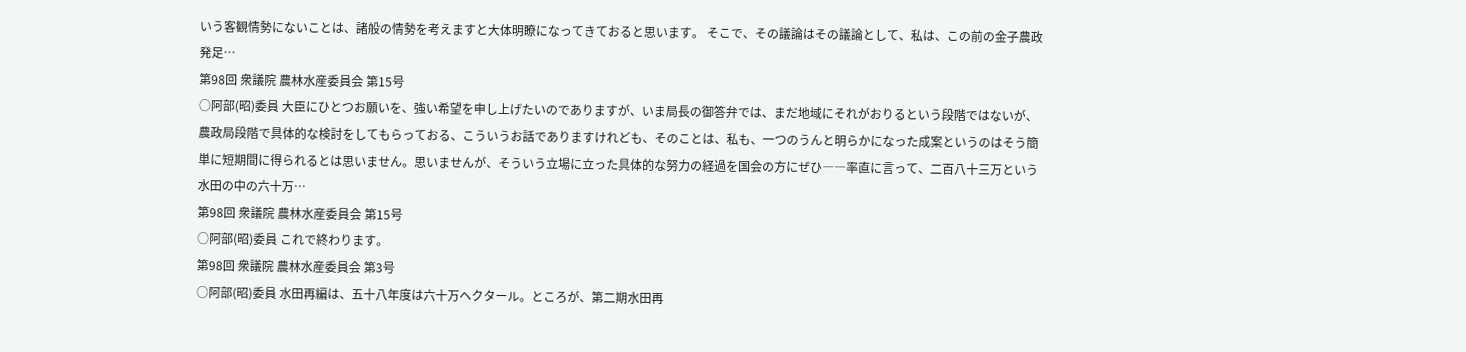いう客観情勢にないことは、諸般の情勢を考えますと大体明瞭になってきておると思います。 そこで、その議論はその議論として、私は、この前の金子農政発足…
第98回 衆議院 農林水産委員会 第15号
○阿部(昭)委員 大臣にひとつお願いを、強い希望を申し上げたいのでありますが、いま局長の御答弁では、まだ地域にそれがおりるという段階ではないが、農政局段階で具体的な検討をしてもらっておる、こういうお話でありますけれども、そのことは、私も、一つのうんと明らかになった成案というのはそう簡単に短期間に得られるとは思いません。思いませんが、そういう立場に立った具体的な努力の経過を国会の方にぜひ――率直に言って、二百八十三万という水田の中の六十万…
第98回 衆議院 農林水産委員会 第15号
○阿部(昭)委員 これで終わります。
第98回 衆議院 農林水産委員会 第3号
○阿部(昭)委員 水田再編は、五十八年度は六十万ヘクタール。ところが、第二期水田再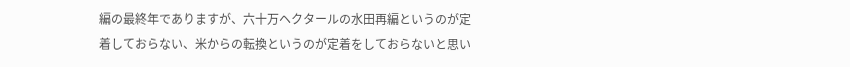編の最終年でありますが、六十万ヘクタールの水田再編というのが定着しておらない、米からの転換というのが定着をしておらないと思い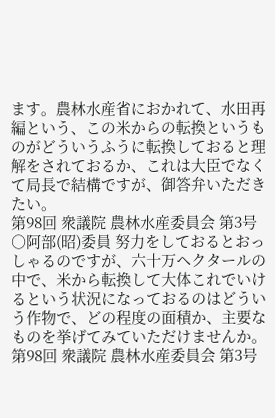ます。農林水産省におかれて、水田再編という、この米からの転換というものがどういうふうに転換しておると理解をされておるか、これは大臣でなくて局長で結構ですが、御答弁いただきたい。
第98回 衆議院 農林水産委員会 第3号
○阿部(昭)委員 努力をしておるとおっしゃるのですが、六十万ヘクタールの中で、米から転換して大体これでいけるという状況になっておるのはどういう作物で、どの程度の面積か、主要なものを挙げてみていただけませんか。
第98回 衆議院 農林水産委員会 第3号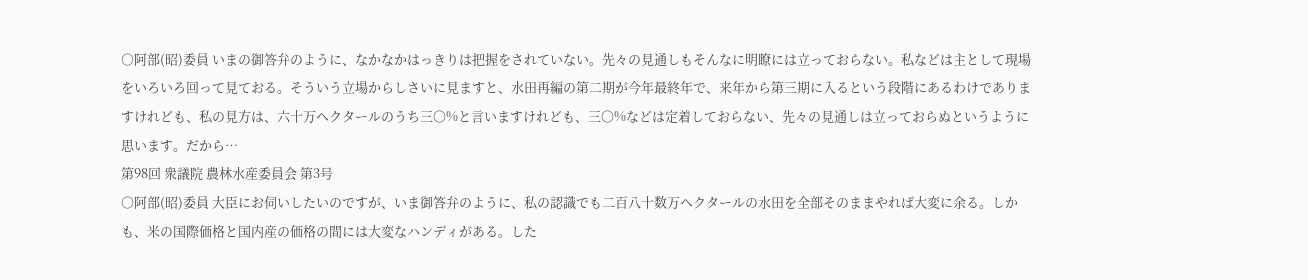○阿部(昭)委員 いまの御答弁のように、なかなかはっきりは把握をされていない。先々の見通しもそんなに明瞭には立っておらない。私などは主として現場をいろいろ回って見ておる。そういう立場からしさいに見ますと、水田再編の第二期が今年最終年で、来年から第三期に入るという段階にあるわけでありますけれども、私の見方は、六十万ヘクタールのうち三〇%と言いますけれども、三〇%などは定着しておらない、先々の見通しは立っておらぬというように思います。だから…
第98回 衆議院 農林水産委員会 第3号
○阿部(昭)委員 大臣にお伺いしたいのですが、いま御答弁のように、私の認識でも二百八十数万ヘクタールの水田を全部そのままやれば大変に余る。しかも、米の国際価格と国内産の価格の間には大変なハンディがある。した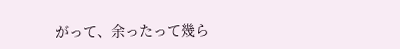がって、余ったって幾ら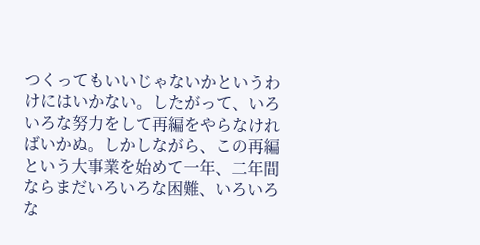つくってもいいじゃないかというわけにはいかない。したがって、いろいろな努力をして再編をやらなければいかぬ。しかしながら、この再編という大事業を始めて一年、二年間ならまだいろいろな困難、いろいろな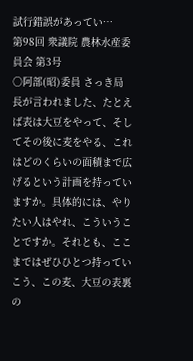試行錯誤があってい…
第98回 衆議院 農林水産委員会 第3号
○阿部(昭)委員 さっき局長が言われました、たとえば表は大豆をやって、そしてその後に麦をやる、これはどのくらいの面積まで広げるという計画を持っていますか。具体的には、やりたい人はやれ、こういうことですか。それとも、ここまではぜひひとつ持っていこう、この麦、大豆の表裏の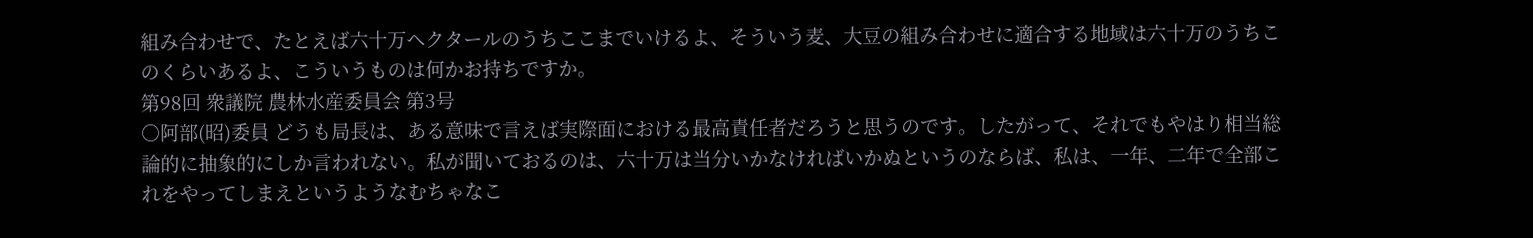組み合わせで、たとえば六十万ヘクタールのうちここまでいけるよ、そういう麦、大豆の組み合わせに適合する地域は六十万のうちこのくらいあるよ、こういうものは何かお持ちですか。
第98回 衆議院 農林水産委員会 第3号
○阿部(昭)委員 どうも局長は、ある意味で言えば実際面における最高責任者だろうと思うのです。したがって、それでもやはり相当総論的に抽象的にしか言われない。私が聞いておるのは、六十万は当分いかなければいかぬというのならば、私は、一年、二年で全部これをやってしまえというようなむちゃなこ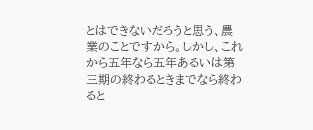とはできないだろうと思う、農業のことですから。しかし、これから五年なら五年あるいは第三期の終わるときまでなら終わると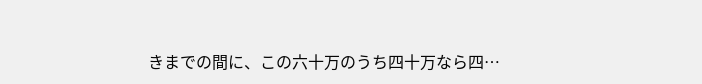きまでの間に、この六十万のうち四十万なら四…